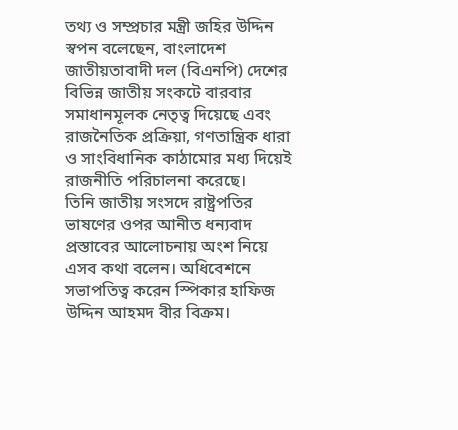তথ্য ও সম্প্রচার মন্ত্রী জহির উদ্দিন স্বপন বলেছেন, বাংলাদেশ জাতীয়তাবাদী দল (বিএনপি) দেশের বিভিন্ন জাতীয় সংকটে বারবার সমাধানমূলক নেতৃত্ব দিয়েছে এবং রাজনৈতিক প্রক্রিয়া, গণতান্ত্রিক ধারা ও সাংবিধানিক কাঠামোর মধ্য দিয়েই রাজনীতি পরিচালনা করেছে।
তিনি জাতীয় সংসদে রাষ্ট্রপতির ভাষণের ওপর আনীত ধন্যবাদ প্রস্তাবের আলোচনায় অংশ নিয়ে এসব কথা বলেন। অধিবেশনে সভাপতিত্ব করেন স্পিকার হাফিজ উদ্দিন আহমদ বীর বিক্রম।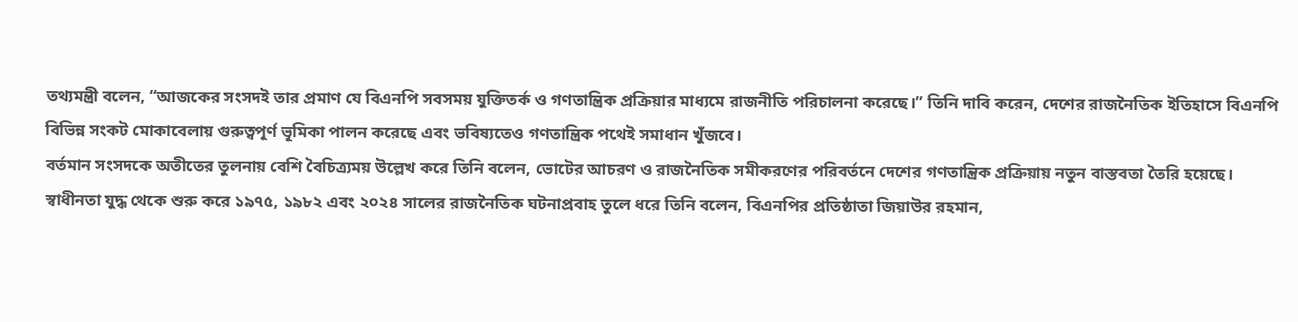তথ্যমন্ত্রী বলেন, “আজকের সংসদই তার প্রমাণ যে বিএনপি সবসময় যুক্তিতর্ক ও গণতান্ত্রিক প্রক্রিয়ার মাধ্যমে রাজনীতি পরিচালনা করেছে।” তিনি দাবি করেন, দেশের রাজনৈতিক ইতিহাসে বিএনপি বিভিন্ন সংকট মোকাবেলায় গুরুত্বপূর্ণ ভূমিকা পালন করেছে এবং ভবিষ্যতেও গণতান্ত্রিক পথেই সমাধান খুঁজবে।
বর্তমান সংসদকে অতীতের তুলনায় বেশি বৈচিত্র্যময় উল্লেখ করে তিনি বলেন, ভোটের আচরণ ও রাজনৈতিক সমীকরণের পরিবর্তনে দেশের গণতান্ত্রিক প্রক্রিয়ায় নতুন বাস্তবতা তৈরি হয়েছে।
স্বাধীনতা যুদ্ধ থেকে শুরু করে ১৯৭৫, ১৯৮২ এবং ২০২৪ সালের রাজনৈতিক ঘটনাপ্রবাহ তুলে ধরে তিনি বলেন, বিএনপির প্রতিষ্ঠাতা জিয়াউর রহমান,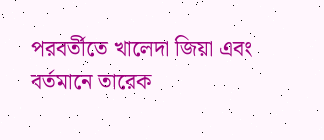পরবর্তীতে খালেদা জিয়া এবং বর্তমানে তারেক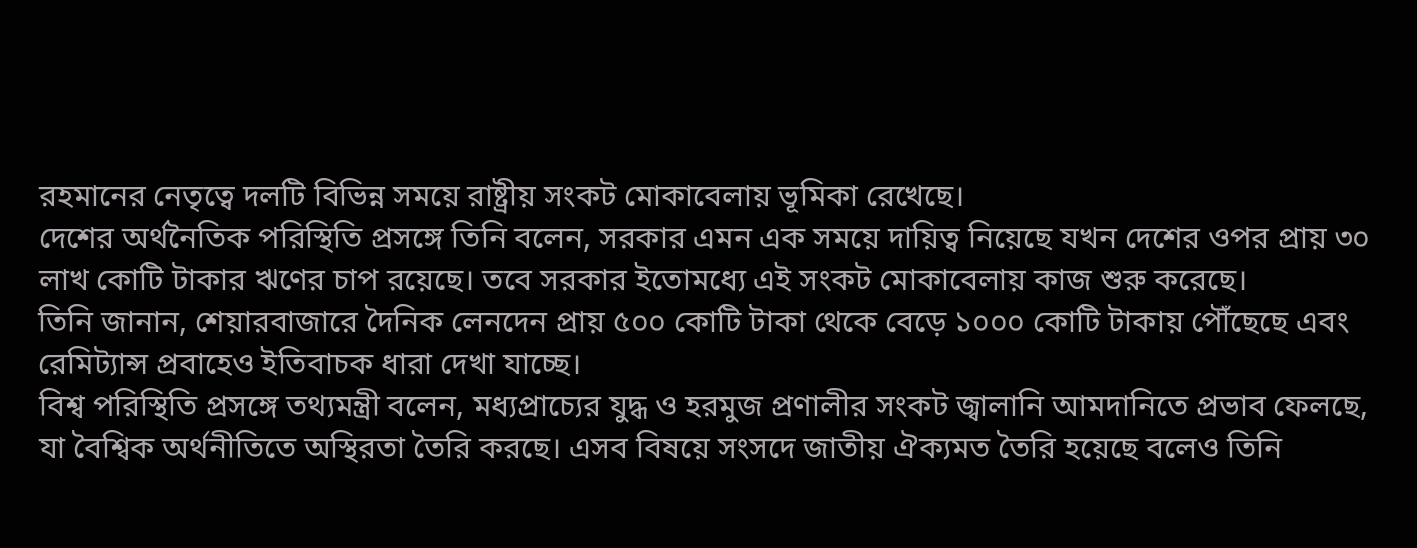রহমানের নেতৃত্বে দলটি বিভিন্ন সময়ে রাষ্ট্রীয় সংকট মোকাবেলায় ভূমিকা রেখেছে।
দেশের অর্থনৈতিক পরিস্থিতি প্রসঙ্গে তিনি বলেন, সরকার এমন এক সময়ে দায়িত্ব নিয়েছে যখন দেশের ওপর প্রায় ৩০ লাখ কোটি টাকার ঋণের চাপ রয়েছে। তবে সরকার ইতোমধ্যে এই সংকট মোকাবেলায় কাজ শুরু করেছে।
তিনি জানান, শেয়ারবাজারে দৈনিক লেনদেন প্রায় ৫০০ কোটি টাকা থেকে বেড়ে ১০০০ কোটি টাকায় পৌঁছেছে এবং রেমিট্যান্স প্রবাহেও ইতিবাচক ধারা দেখা যাচ্ছে।
বিশ্ব পরিস্থিতি প্রসঙ্গে তথ্যমন্ত্রী বলেন, মধ্যপ্রাচ্যের যুদ্ধ ও হরমুজ প্রণালীর সংকট জ্বালানি আমদানিতে প্রভাব ফেলছে, যা বৈশ্বিক অর্থনীতিতে অস্থিরতা তৈরি করছে। এসব বিষয়ে সংসদে জাতীয় ঐক্যমত তৈরি হয়েছে বলেও তিনি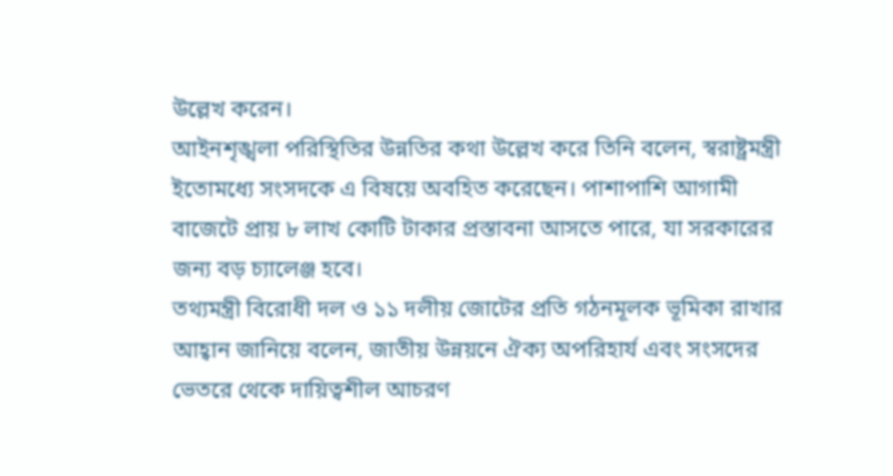উল্লেখ করেন।
আইনশৃঙ্খলা পরিস্থিতির উন্নতির কথা উল্লেখ করে তিনি বলেন, স্বরাষ্ট্রমন্ত্রী ইতোমধ্যে সংসদকে এ বিষয়ে অবহিত করেছেন। পাশাপাশি আগামী বাজেটে প্রায় ৮ লাখ কোটি টাকার প্রস্তাবনা আসতে পারে, যা সরকারের জন্য বড় চ্যালেঞ্জ হবে।
তথ্যমন্ত্রী বিরোধী দল ও ১১ দলীয় জোটের প্রতি গঠনমূলক ভূমিকা রাখার আহ্বান জানিয়ে বলেন, জাতীয় উন্নয়নে ঐক্য অপরিহার্য এবং সংসদের ভেতরে থেকে দায়িত্বশীল আচরণ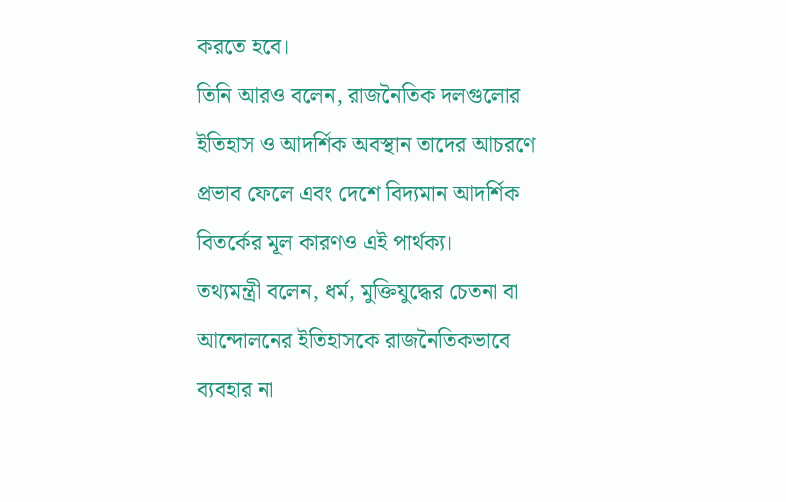করতে হবে।
তিনি আরও বলেন, রাজনৈতিক দলগুলোর ইতিহাস ও আদর্শিক অবস্থান তাদের আচরণে প্রভাব ফেলে এবং দেশে বিদ্যমান আদর্শিক বিতর্কের মূল কারণও এই পার্থক্য।
তথ্যমন্ত্রী বলেন, ধর্ম, মুক্তিযুদ্ধের চেতনা বা আন্দোলনের ইতিহাসকে রাজনৈতিকভাবে ব্যবহার না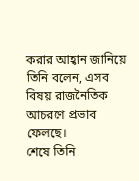করার আহ্বান জানিয়ে তিনি বলেন, এসব বিষয় রাজনৈতিক আচরণে প্রভাব ফেলছে।
শেষে তিনি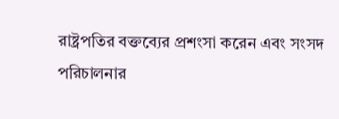রাষ্ট্রপতির বক্তব্যের প্রশংসা করেন এবং সংসদ পরিচালনার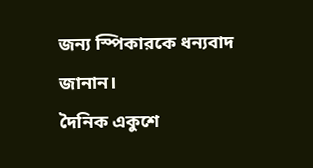জন্য স্পিকারকে ধন্যবাদ জানান।
দৈনিক একুশে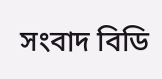সংবাদ বিডি